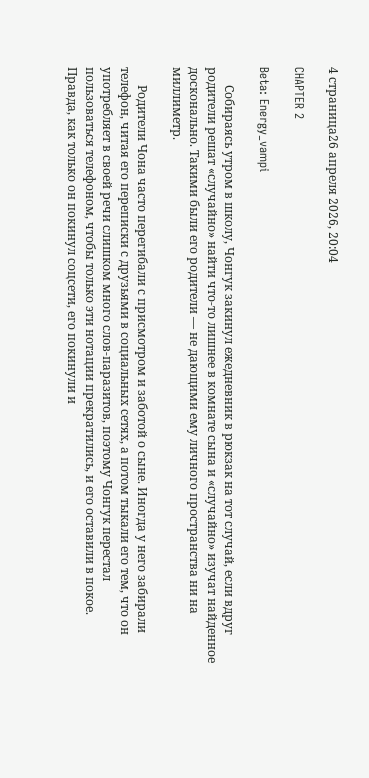4 страница26 апреля 2026, 20:04

CHAPTER 2

Beta: Energy_vampi

      Собираясь утром в школу, Чонгук закинул ежедневник в рюкзак на тот случай, если вдруг родители решат «случайно» найти что-то лишнее в комнате сына и «случайно» изучат найденное досконально. Такими были его родители — не дающими ему личного пространства ни на миллиметр.

      Родители Чона часто перегибали с присмотром и заботой о сыне. Иногда у него забирали телефон, читая его переписки с друзьями в социальных сетях, а потом тыкали его тем, что он употребляет в своей речи слишком много слов-паразитов, поэтому Чонгук перестал пользоваться телефоном, чтобы только эти нотации прекратились, и его оставили в покое. Правда, как только он покинул соцсети, его покинули и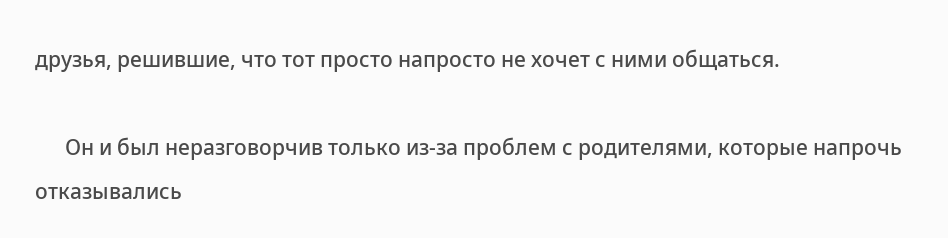друзья, решившие, что тот просто напросто не хочет с ними общаться.

      Он и был неразговорчив только из-за проблем с родителями, которые напрочь отказывались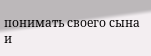понимать своего сына и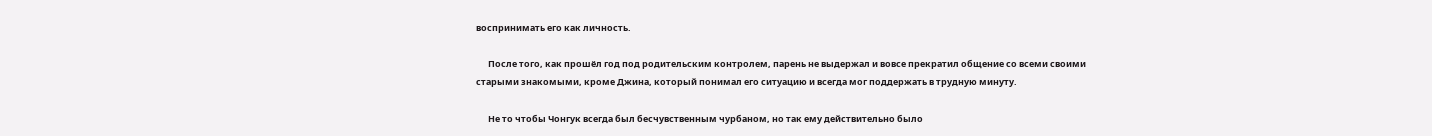воспринимать его как личность.

      После того, как прошёл год под родительским контролем, парень не выдержал и вовсе прекратил общение со всеми своими старыми знакомыми, кроме Джина, который понимал его ситуацию и всегда мог поддержать в трудную минуту.

      Не то чтобы Чонгук всегда был бесчувственным чурбаном, но так ему действительно было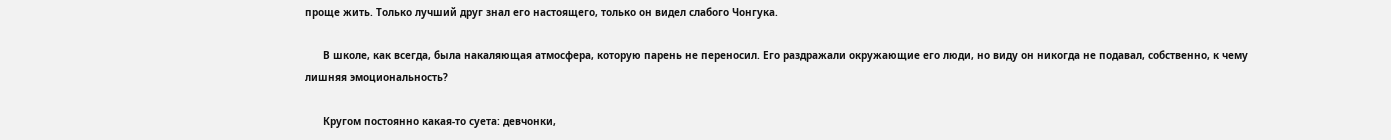проще жить. Только лучший друг знал его настоящего, только он видел слабого Чонгука.

      В школе, как всегда, была накаляющая атмосфера, которую парень не переносил. Его раздражали окружающие его люди, но виду он никогда не подавал, собственно, к чему лишняя эмоциональность?

      Кругом постоянно какая-то суета: девчонки,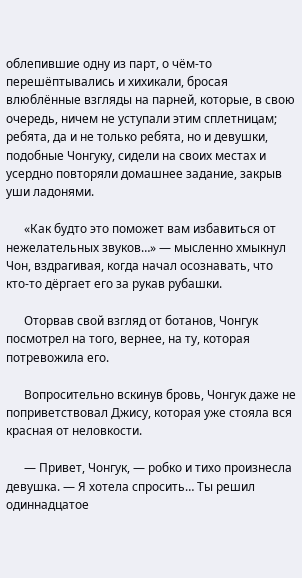облепившие одну из парт, о чём-то перешёптывались и хихикали, бросая влюблённые взгляды на парней, которые, в свою очередь, ничем не уступали этим сплетницам; ребята, да и не только ребята, но и девушки, подобные Чонгуку, сидели на своих местах и усердно повторяли домашнее задание, закрыв уши ладонями.

      «Как будто это поможет вам избавиться от нежелательных звуков…» — мысленно хмыкнул Чон, вздрагивая, когда начал осознавать, что кто-то дёргает его за рукав рубашки.

      Оторвав свой взгляд от ботанов, Чонгук посмотрел на того, вернее, на ту, которая потревожила его.

      Вопросительно вскинув бровь, Чонгук даже не поприветствовал Джису, которая уже стояла вся красная от неловкости.

      — Привет, Чонгук, — робко и тихо произнесла девушка. — Я хотела спросить… Ты решил одиннадцатое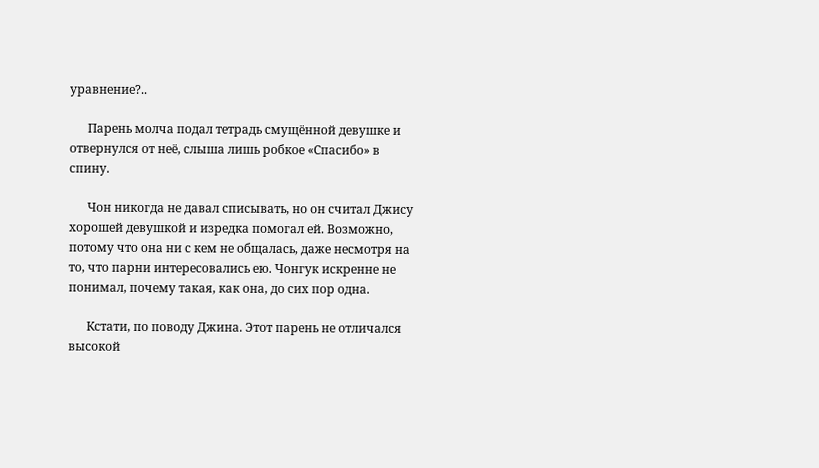уравнение?..

      Парень молча подал тетрадь смущённой девушке и отвернулся от неё, слыша лишь робкое «Спасибо» в спину.

      Чон никогда не давал списывать, но он считал Джису хорошей девушкой и изредка помогал ей. Возможно, потому что она ни с кем не общалась, даже несмотря на то, что парни интересовались ею. Чонгук искренне не понимал, почему такая, как она, до сих пор одна.

      Кстати, по поводу Джина. Этот парень не отличался высокой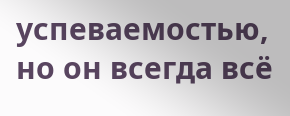успеваемостью, но он всегда всё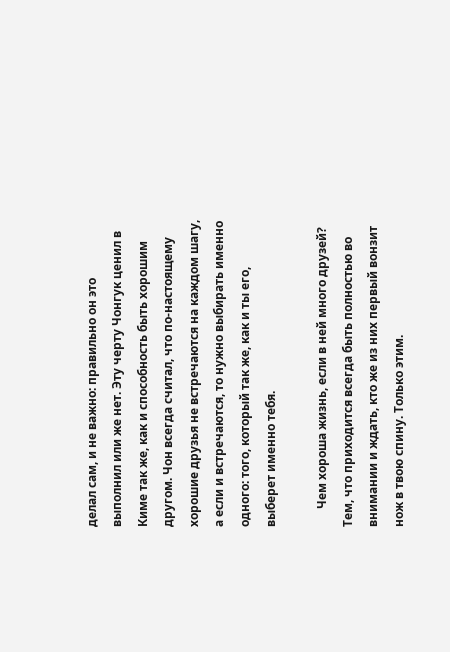делал сам, и не важно: правильно он это выполнил или же нет. Эту черту Чонгук ценил в Киме так же, как и способность быть хорошим другом. Чон всегда считал, что по-настоящему хорошие друзья не встречаются на каждом шагу, а если и встречаются, то нужно выбирать именно одного: того, который так же, как и ты его, выберет именно тебя.

      Чем хороша жизнь, если в ней много друзей? Тем, что приходится всегда быть полностью во внимании и ждать, кто же из них первый вонзит нож в твою спину. Только этим.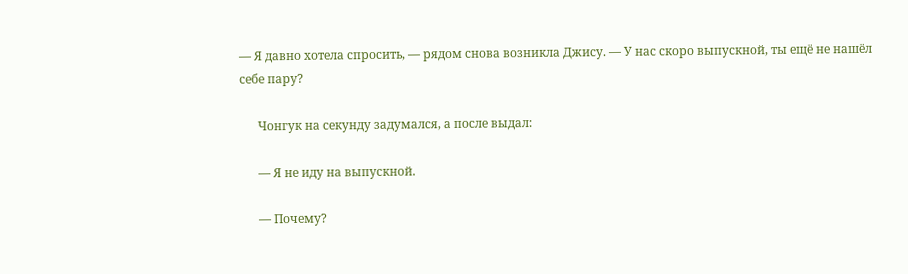— Я давно хотела спросить, — рядом снова возникла Джису. — У нас скоро выпускной, ты ещё не нашёл себе пару?

      Чонгук на секунду задумался, а после выдал:

      — Я не иду на выпускной.

      — Почему?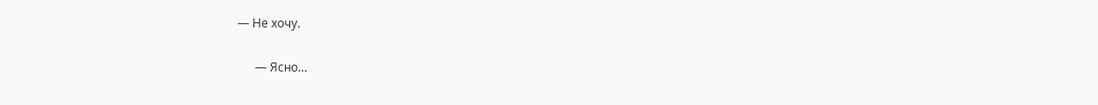— Не хочу.

      — Ясно…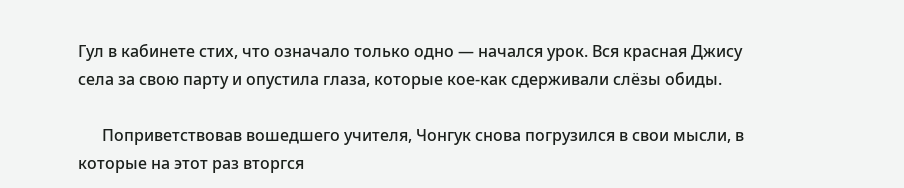Гул в кабинете стих, что означало только одно — начался урок. Вся красная Джису села за свою парту и опустила глаза, которые кое-как сдерживали слёзы обиды.

      Поприветствовав вошедшего учителя, Чонгук снова погрузился в свои мысли, в которые на этот раз вторгся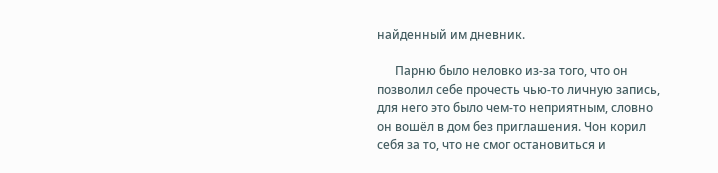найденный им дневник.

      Парню было неловко из-за того, что он позволил себе прочесть чью-то личную запись, для него это было чем-то неприятным, словно он вошёл в дом без приглашения. Чон корил себя за то, что не смог остановиться и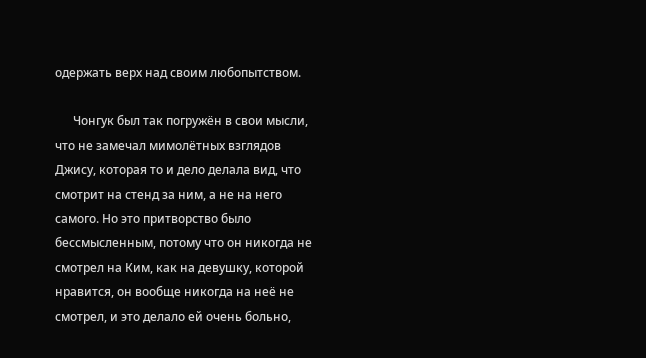одержать верх над своим любопытством.

      Чонгук был так погружён в свои мысли, что не замечал мимолётных взглядов Джису, которая то и дело делала вид, что смотрит на стенд за ним, а не на него самого. Но это притворство было бессмысленным, потому что он никогда не смотрел на Ким, как на девушку, которой нравится, он вообще никогда на неё не смотрел, и это делало ей очень больно,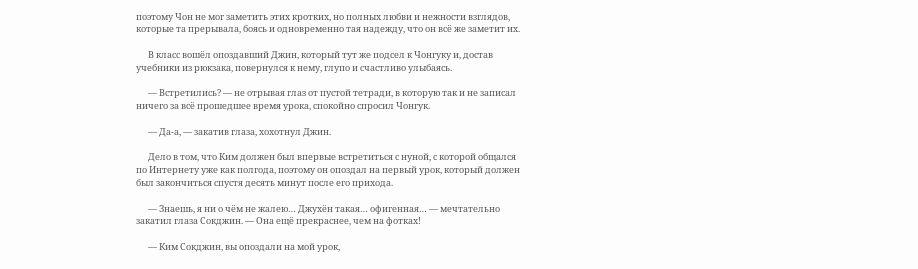поэтому Чон не мог заметить этих кротких, но полных любви и нежности взглядов, которые та прерывала, боясь и одновременно тая надежду, что он всё же заметит их.

      В класс вошёл опоздавший Джин, который тут же подсел к Чонгуку и, достав учебники из рюкзака, повернулся к нему, глупо и счастливо улыбаясь.

      — Встретились? — не отрывая глаз от пустой тетради, в которую так и не записал ничего за всё прошедшее время урока, спокойно спросил Чонгук.

      — Да-а, — закатив глаза, хохотнул Джин.

      Дело в том, что Ким должен был впервые встретиться с нуной, с которой общался по Интернету уже как полгода, поэтому он опоздал на первый урок, который должен был закончиться спустя десять минут после его прихода.

      — Знаешь, я ни о чём не жалею… Джухён такая… офигенная… — мечтательно закатил глаза Сокджин. — Она ещё прекраснее, чем на фотках!

      — Ким Сокджин, вы опоздали на мой урок,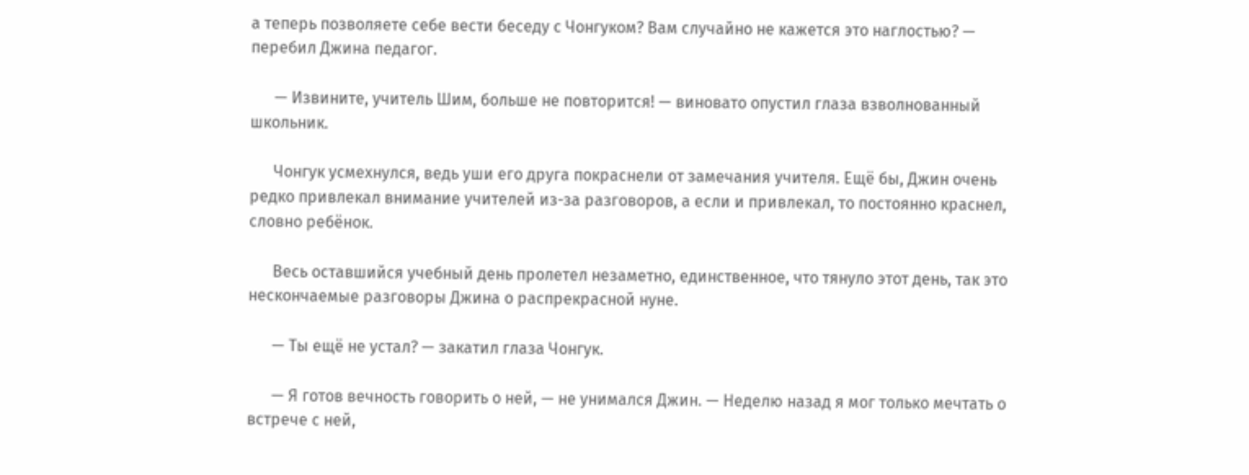а теперь позволяете себе вести беседу с Чонгуком? Вам случайно не кажется это наглостью? — перебил Джина педагог.

      — Извините, учитель Шим, больше не повторится! — виновато опустил глаза взволнованный школьник.

      Чонгук усмехнулся, ведь уши его друга покраснели от замечания учителя. Ещё бы, Джин очень редко привлекал внимание учителей из-за разговоров, а если и привлекал, то постоянно краснел, словно ребёнок.

      Весь оставшийся учебный день пролетел незаметно, единственное, что тянуло этот день, так это нескончаемые разговоры Джина о распрекрасной нуне.

      — Ты ещё не устал? — закатил глаза Чонгук.

      — Я готов вечность говорить о ней, — не унимался Джин. — Неделю назад я мог только мечтать о встрече с ней,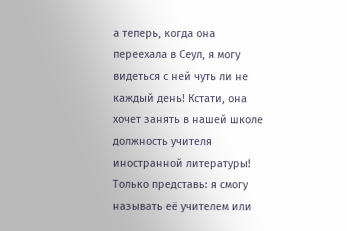а теперь, когда она переехала в Сеул, я могу видеться с ней чуть ли не каждый день! Кстати, она хочет занять в нашей школе должность учителя иностранной литературы! Только представь: я смогу называть её учителем или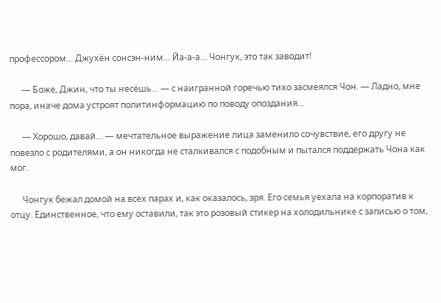профессором… Джухён сонсэн-ним… Йа-а-а… Чонгук, это так заводит!

      — Боже, Джин, что ты несёшь… — с наигранной горечью тихо засмеялся Чон. — Ладно, мне пора, иначе дома устроят политинформацию по поводу опоздания…

      — Хорошо, давай… — мечтательное выражение лица заменило сочувствие, его другу не повезло с родителями, а он никогда не сталкивался с подобным и пытался поддержать Чона как мог.

      Чонгук бежал домой на всех парах и, как оказалось, зря. Его семья уехала на корпоратив к отцу. Единственное, что ему оставили, так это розовый стикер на холодильнике с записью о том,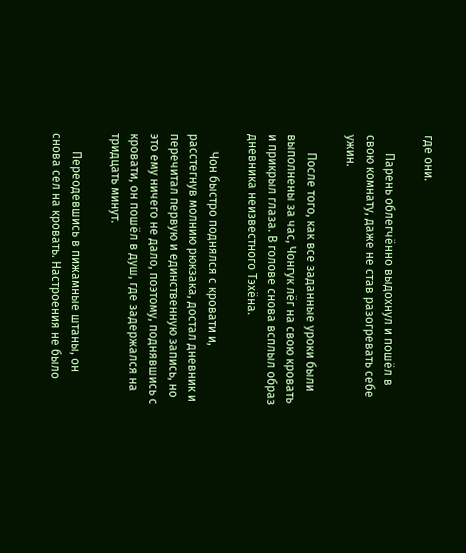где они.

      Парень облегчённо выдохнул и пошёл в свою комнату, даже не став разогревать себе ужин.

      После того, как все заданные уроки были выполнены за час, Чонгук лёг на свою кровать и прикрыл глаза. В голове снова всплыл образ дневника неизвестного Тэхёна.

      Чон быстро поднялся с кровати и, расстегнув молнию рюкзака, достал дневник и перечитал первую и единственную запись, но это ему ничего не дало, поэтому, поднявшись с кровати, он пошёл в душ, где задержался на тридцать минут.

      Переодевшись в пижамные штаны, он снова сел на кровать. Настроения не было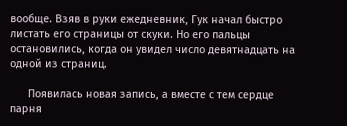вообще. Взяв в руки ежедневник, Гук начал быстро листать его страницы от скуки. Но его пальцы остановились, когда он увидел число девятнадцать на одной из страниц.

      Появилась новая запись, а вместе с тем сердце парня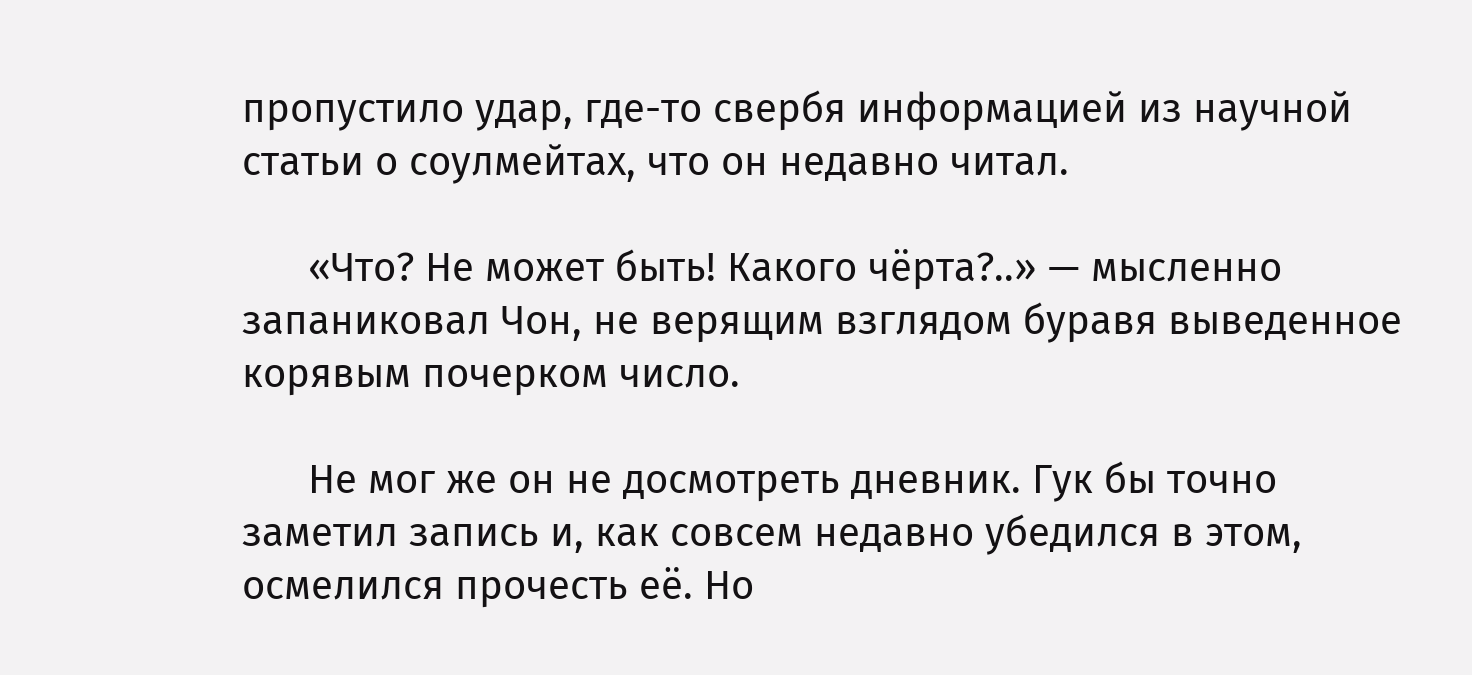пропустило удар, где-то свербя информацией из научной статьи о соулмейтах, что он недавно читал.

      «Что? Не может быть! Какого чёрта?..» — мысленно запаниковал Чон, не верящим взглядом буравя выведенное корявым почерком число.

      Не мог же он не досмотреть дневник. Гук бы точно заметил запись и, как совсем недавно убедился в этом, осмелился прочесть её. Но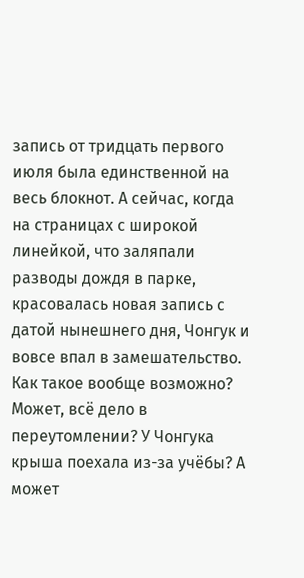запись от тридцать первого июля была единственной на весь блокнот. А сейчас, когда на страницах с широкой линейкой, что заляпали разводы дождя в парке, красовалась новая запись с датой нынешнего дня, Чонгук и вовсе впал в замешательство. Как такое вообще возможно? Может, всё дело в переутомлении? У Чонгука крыша поехала из-за учёбы? А может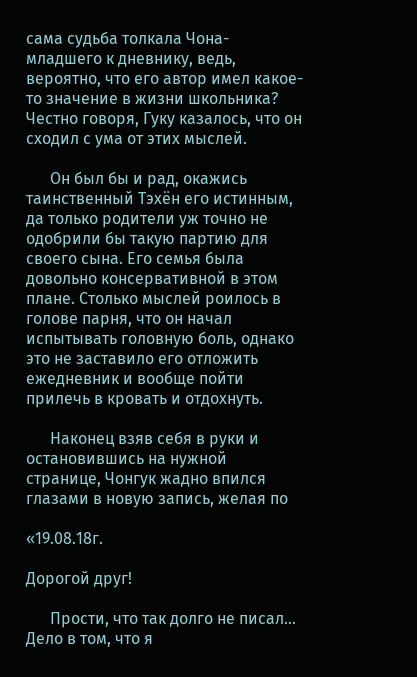сама судьба толкала Чона-младшего к дневнику, ведь, вероятно, что его автор имел какое-то значение в жизни школьника? Честно говоря, Гуку казалось, что он сходил с ума от этих мыслей.

      Он был бы и рад, окажись таинственный Тэхён его истинным, да только родители уж точно не одобрили бы такую партию для своего сына. Его семья была довольно консервативной в этом плане. Столько мыслей роилось в голове парня, что он начал испытывать головную боль, однако это не заставило его отложить ежедневник и вообще пойти прилечь в кровать и отдохнуть.

      Наконец взяв себя в руки и остановившись на нужной странице, Чонгук жадно впился глазами в новую запись, желая по

«19.08.18г.

Дорогой друг!

      Прости, что так долго не писал… Дело в том, что я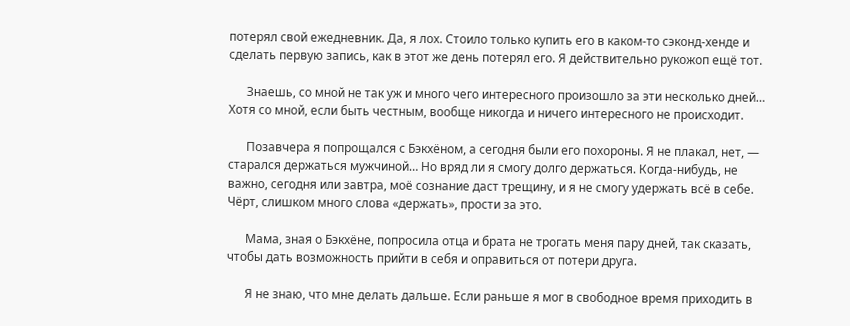потерял свой ежедневник. Да, я лох. Стоило только купить его в каком-то сэконд-хенде и сделать первую запись, как в этот же день потерял его. Я действительно рукожоп ещё тот.

      Знаешь, со мной не так уж и много чего интересного произошло за эти несколько дней… Хотя со мной, если быть честным, вообще никогда и ничего интересного не происходит.

      Позавчера я попрощался с Бэкхёном, а сегодня были его похороны. Я не плакал, нет, — старался держаться мужчиной… Но вряд ли я смогу долго держаться. Когда-нибудь, не важно, сегодня или завтра, моё сознание даст трещину, и я не смогу удержать всё в себе. Чёрт, слишком много слова «держать», прости за это.

      Мама, зная о Бэкхёне, попросила отца и брата не трогать меня пару дней, так сказать, чтобы дать возможность прийти в себя и оправиться от потери друга.

      Я не знаю, что мне делать дальше. Если раньше я мог в свободное время приходить в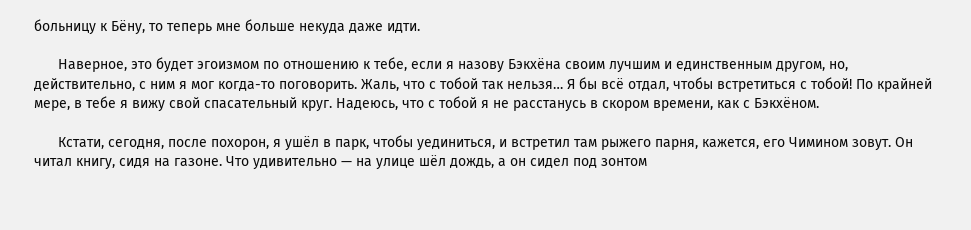больницу к Бёну, то теперь мне больше некуда даже идти.

      Наверное, это будет эгоизмом по отношению к тебе, если я назову Бэкхёна своим лучшим и единственным другом, но, действительно, с ним я мог когда-то поговорить. Жаль, что с тобой так нельзя… Я бы всё отдал, чтобы встретиться с тобой! По крайней мере, в тебе я вижу свой спасательный круг. Надеюсь, что с тобой я не расстанусь в скором времени, как с Бэкхёном.

      Кстати, сегодня, после похорон, я ушёл в парк, чтобы уединиться, и встретил там рыжего парня, кажется, его Чимином зовут. Он читал книгу, сидя на газоне. Что удивительно — на улице шёл дождь, а он сидел под зонтом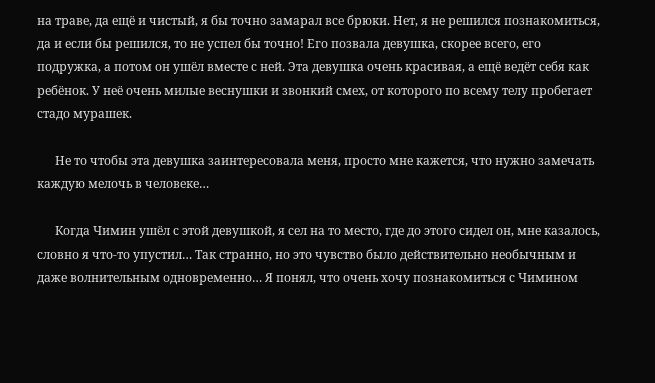на траве, да ещё и чистый, я бы точно замарал все брюки. Нет, я не решился познакомиться, да и если бы решился, то не успел бы точно! Его позвала девушка, скорее всего, его подружка, а потом он ушёл вместе с ней. Эта девушка очень красивая, а ещё ведёт себя как ребёнок. У неё очень милые веснушки и звонкий смех, от которого по всему телу пробегает стадо мурашек.

      Не то чтобы эта девушка заинтересовала меня, просто мне кажется, что нужно замечать каждую мелочь в человеке…

      Когда Чимин ушёл с этой девушкой, я сел на то место, где до этого сидел он, мне казалось, словно я что-то упустил… Так странно, но это чувство было действительно необычным и даже волнительным одновременно… Я понял, что очень хочу познакомиться с Чимином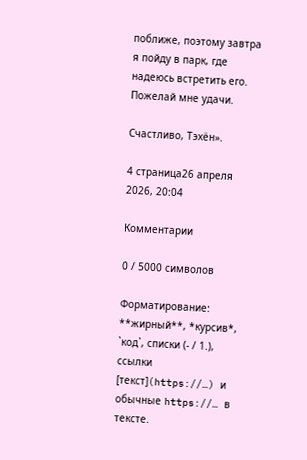поближе, поэтому завтра я пойду в парк, где надеюсь встретить его. Пожелай мне удачи.

Счастливо, Тэхён».

4 страница26 апреля 2026, 20:04

Комментарии

0 / 5000 символов

Форматирование: **жирный**, *курсив*, `код`, списки (- / 1.), ссылки [текст](https://…) и обычные https://… в тексте.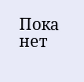Пока нет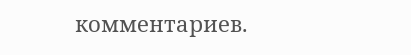комментариев.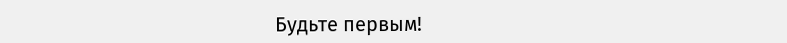Будьте первым!